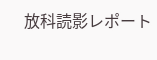放科読影レポート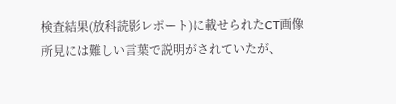検査結果(放科読影レポート)に載せられたCT画像
所見には難しい言葉で説明がされていたが、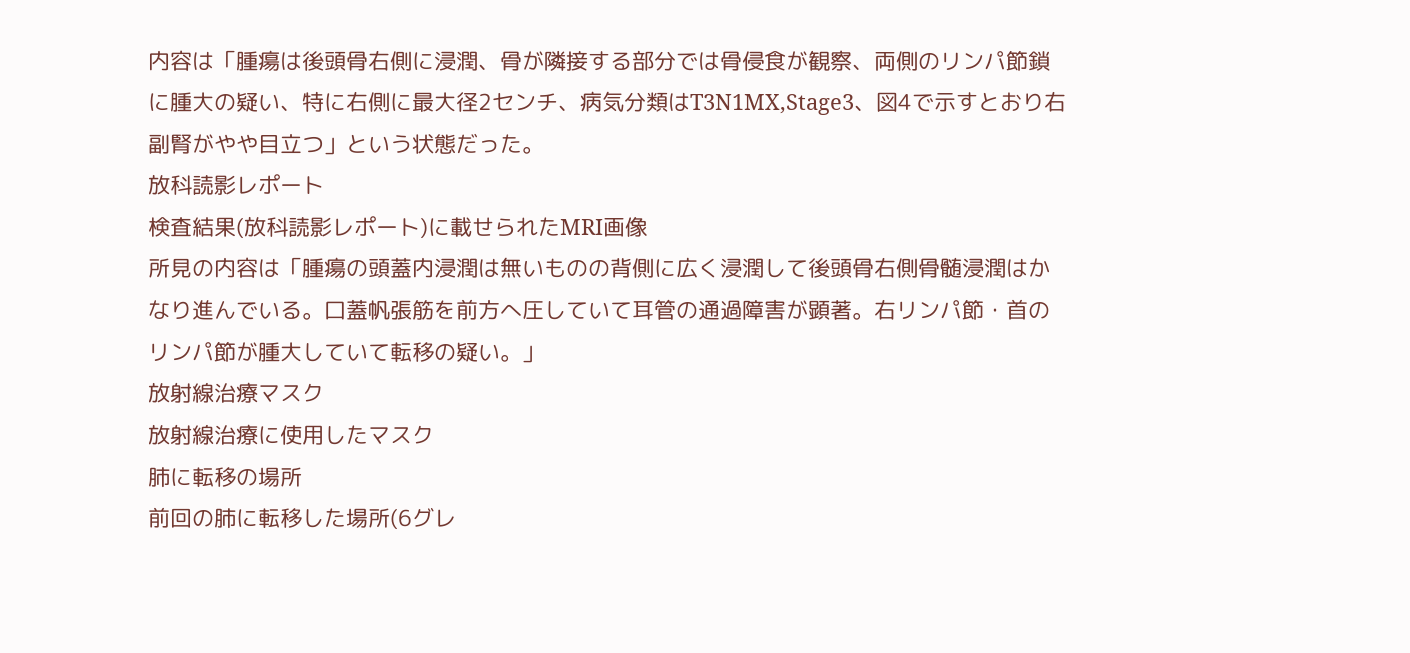内容は「腫瘍は後頭骨右側に浸潤、骨が隣接する部分では骨侵食が観察、両側のリンパ節鎖に腫大の疑い、特に右側に最大径2センチ、病気分類はT3N1MX,Stage3、図4で示すとおり右副腎がやや目立つ」という状態だった。
放科読影レポート
検査結果(放科読影レポート)に載せられたMRI画像
所見の内容は「腫瘍の頭蓋内浸潤は無いものの背側に広く浸潤して後頭骨右側骨髄浸潤はかなり進んでいる。口蓋帆張筋を前方へ圧していて耳管の通過障害が顕著。右リンパ節・首のリンパ節が腫大していて転移の疑い。」
放射線治療マスク
放射線治療に使用したマスク
肺に転移の場所
前回の肺に転移した場所(6グレ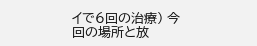イで6回の治療) 今回の場所と放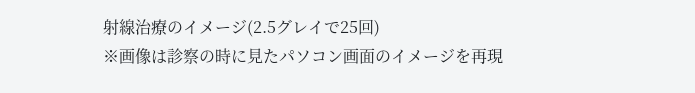射線治療のイメージ(2.5グレイで25回)
※画像は診察の時に見たパソコン画面のイメージを再現